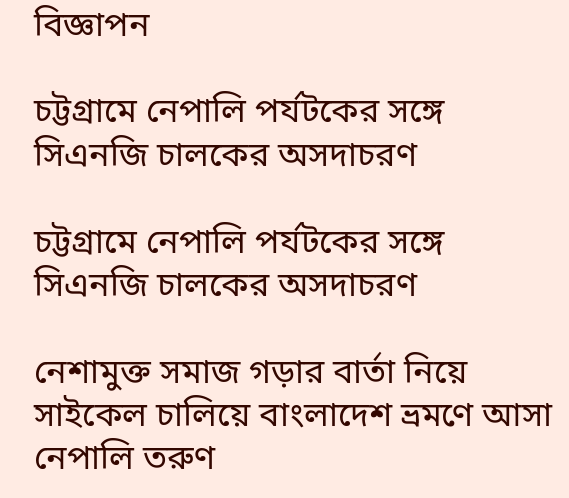বিজ্ঞাপন

চট্টগ্রামে নেপালি পর্যটকের সঙ্গে সিএনজি চালকের অসদাচরণ

চট্টগ্রামে নেপালি পর্যটকের সঙ্গে সিএনজি চালকের অসদাচরণ

নেশামুক্ত সমাজ গড়ার বার্তা নিয়ে সাইকেল চালিয়ে বাংলাদেশ ভ্রমণে আসা নেপালি তরুণ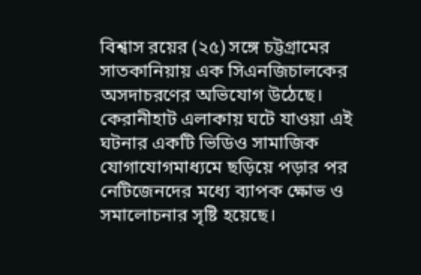বিশ্বাস রয়ের (২৫) সঙ্গে চট্টগ্রামের সাতকানিয়ায় এক সিএনজিচালকের অসদাচরণের অভিযোগ উঠেছে। কেরানীহাট এলাকায় ঘটে যাওয়া এই ঘটনার একটি ভিডিও সামাজিক যোগাযোগমাধ্যমে ছড়িয়ে পড়ার পর নেটিজেনদের মধ্যে ব্যাপক ক্ষোভ ও সমালোচনার সৃষ্টি হয়েছে।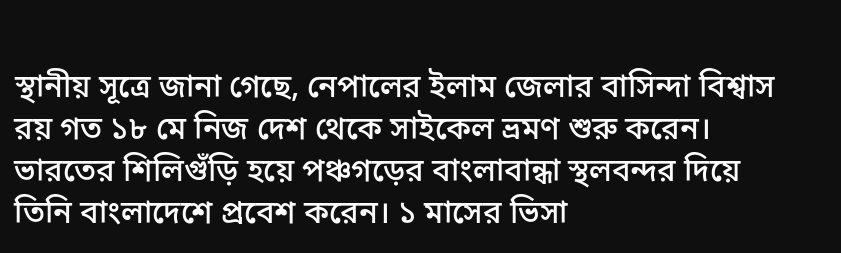স্থানীয় সূত্রে জানা গেছে, নেপালের ইলাম জেলার বাসিন্দা বিশ্বাস রয় গত ১৮ মে নিজ দেশ থেকে সাইকেল ভ্রমণ শুরু করেন। ভারতের শিলিগুঁড়ি হয়ে পঞ্চগড়ের বাংলাবান্ধা স্থলবন্দর দিয়ে তিনি বাংলাদেশে প্রবেশ করেন। ১ মাসের ভিসা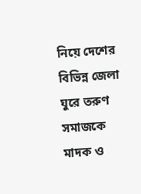নিয়ে দেশের বিভিন্ন জেলা ঘুরে তরুণ সমাজকে মাদক ও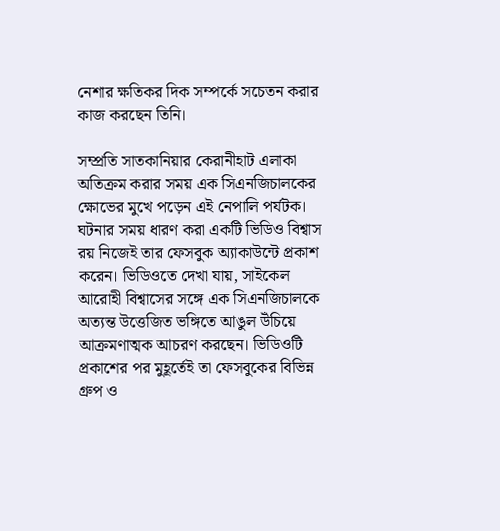নেশার ক্ষতিকর দিক সম্পর্কে সচেতন করার কাজ করছেন তিনি।

সম্প্রতি সাতকানিয়ার কেরানীহাট এলাকা অতিক্রম করার সময় এক সিএনজিচালকের ক্ষোভের মুখে পড়েন এই নেপালি পর্যটক। ঘটনার সময় ধারণ করা একটি ভিডিও বিশ্বাস রয় নিজেই তার ফেসবুক অ্যাকাউন্টে প্রকাশ করেন। ভিডিওতে দেখা যায়, সাইকেল আরোহী বিশ্বাসের সঙ্গে এক সিএনজিচালকে অত্যন্ত উত্তেজিত ভঙ্গিতে আঙুল উঁচিয়ে আক্রমণাত্মক আচরণ করছেন। ভিডিওটি প্রকাশের পর মুহূর্তেই তা ফেসবুকের বিভিন্ন গ্রুপ ও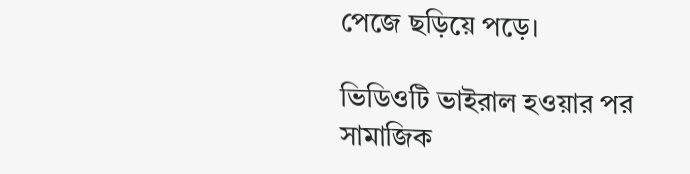পেজে ছড়িয়ে পড়ে।

ভিডিওটি ভাইরাল হওয়ার পর সামাজিক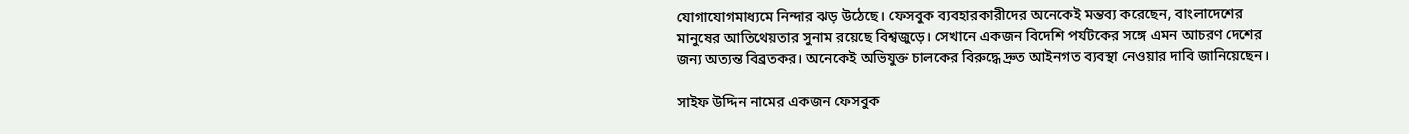যোগাযোগমাধ্যমে নিন্দার ঝড় উঠেছে। ফেসবুক ব্যবহারকারীদের অনেকেই মন্তব্য করেছেন, বাংলাদেশের মানুষের আতিথেয়তার সুনাম রয়েছে বিশ্বজুড়ে। সেখানে একজন বিদেশি পর্যটকের সঙ্গে এমন আচরণ দেশের জন্য অত্যন্ত বিব্রতকর। অনেকেই অভিযুক্ত চালকের বিরুদ্ধে দ্রুত আইনগত ব্যবস্থা নেওয়ার দাবি জানিয়েছেন।

সাইফ উদ্দিন নামের একজন ফেসবুক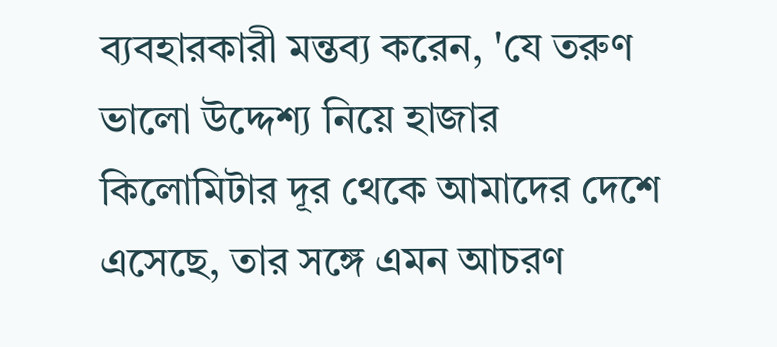ব্যবহারকারী মন্তব্য করেন, 'যে তরুণ ভালো উদ্দেশ্য নিয়ে হাজার কিলোমিটার দূর থেকে আমাদের দেশে এসেছে, তার সঙ্গে এমন আচরণ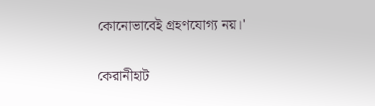কোনোভাবেই গ্রহণযোগ্য নয়।'

কেরানীহাট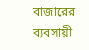বাজারের ব্যবসায়ী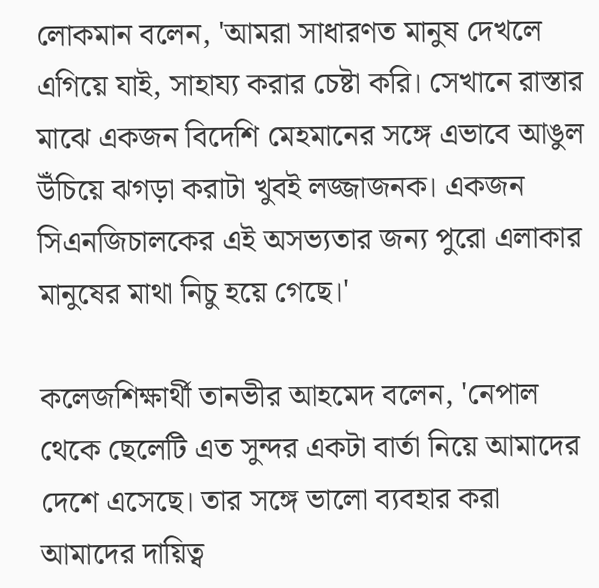লোকমান বলেন, 'আমরা সাধারণত মানুষ দেখলে এগিয়ে যাই, সাহায্য করার চেষ্টা করি। সেখানে রাস্তার মাঝে একজন বিদেশি মেহমানের সঙ্গে এভাবে আঙুল উঁচিয়ে ঝগড়া করাটা খুবই লজ্জাজনক। একজন সিএনজিচালকের এই অসভ্যতার জন্য পুরো এলাকার মানুষের মাথা নিচু হয়ে গেছে।'

কলেজশিক্ষার্থী তানভীর আহমেদ বলেন, 'নেপাল থেকে ছেলেটি এত সুন্দর একটা বার্তা নিয়ে আমাদের দেশে এসেছে। তার সঙ্গে ভালো ব্যবহার করা আমাদের দায়িত্ব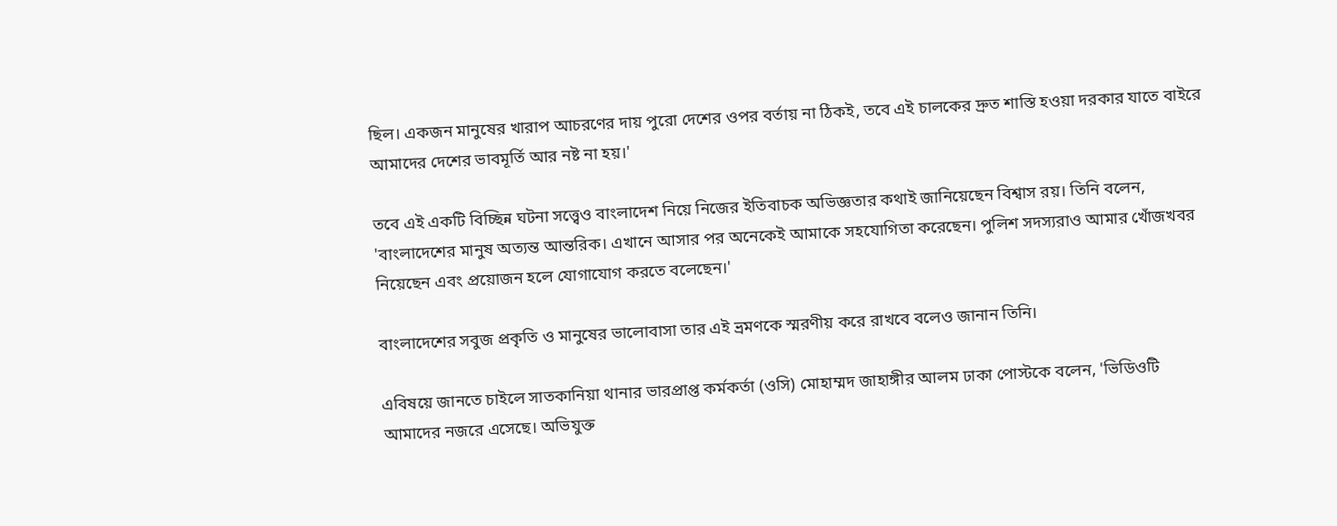ছিল। একজন মানুষের খারাপ আচরণের দায় পুরো দেশের ওপর বর্তায় না ঠিকই, তবে এই চালকের দ্রুত শাস্তি হওয়া দরকার যাতে বাইরে আমাদের দেশের ভাবমূর্তি আর নষ্ট না হয়।'

তবে এই একটি বিচ্ছিন্ন ঘটনা সত্ত্বেও বাংলাদেশ নিয়ে নিজের ইতিবাচক অভিজ্ঞতার কথাই জানিয়েছেন বিশ্বাস রয়। তিনি বলেন, 'বাংলাদেশের মানুষ অত্যন্ত আন্তরিক। এখানে আসার পর অনেকেই আমাকে সহযোগিতা করেছেন। পুলিশ সদস্যরাও আমার খোঁজখবর নিয়েছেন এবং প্রয়োজন হলে যোগাযোগ করতে বলেছেন।'

বাংলাদেশের সবুজ প্রকৃতি ও মানুষের ভালোবাসা তার এই ভ্রমণকে স্মরণীয় করে রাখবে বলেও জানান তিনি।

এবিষয়ে জানতে চাইলে সাতকানিয়া থানার ভারপ্রাপ্ত কর্মকর্তা (ওসি) মোহাম্মদ জাহাঙ্গীর আলম ঢাকা পোস্টকে বলেন, 'ভিডিওটি আমাদের নজরে এসেছে। অভিযুক্ত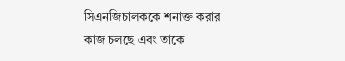সিএনজিচালককে শনাক্ত করার কাজ চলছে এবং তাকে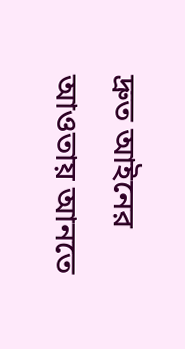দ্রুত আইনের আওতায় আনতে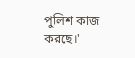পুলিশ কাজ করছে।'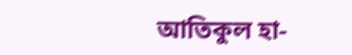আতিকুল হা-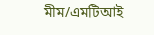মীম/এমটিআই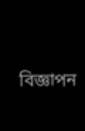বিজ্ঞাপন